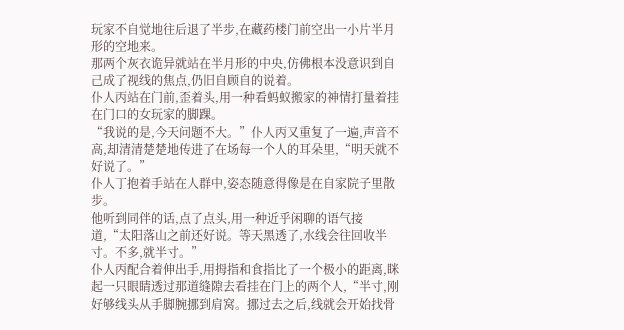玩家不自觉地往后退了半步,在藏药楼门前空出一小片半月形的空地来。
那两个灰衣诡异就站在半月形的中央,仿佛根本没意识到自己成了视线的焦点,仍旧自顾自的说着。
仆人丙站在门前,歪着头,用一种看蚂蚁搬家的神情打量着挂在门口的女玩家的脚踝。
“我说的是,今天问题不大。”仆人丙又重复了一遍,声音不高,却清清楚楚地传进了在场每一个人的耳朵里,“明天就不好说了。”
仆人丁抱着手站在人群中,姿态随意得像是在自家院子里散步。
他听到同伴的话,点了点头,用一种近乎闲聊的语气接道,“太阳落山之前还好说。等天黑透了,水线会往回收半寸。不多,就半寸。”
仆人丙配合着伸出手,用拇指和食指比了一个极小的距离,眯起一只眼睛透过那道缝隙去看挂在门上的两个人,“半寸,刚好够线头从手脚腕挪到肩窝。挪过去之后,线就会开始找骨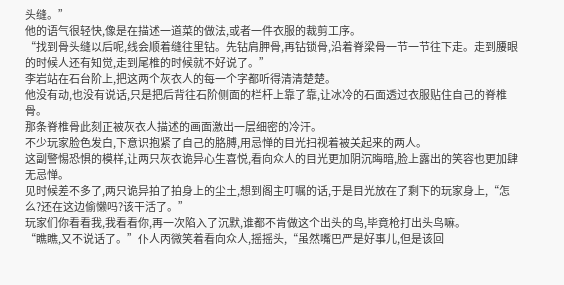头缝。”
他的语气很轻快,像是在描述一道菜的做法,或者一件衣服的裁剪工序。
“找到骨头缝以后呢,线会顺着缝往里钻。先钻肩胛骨,再钻锁骨,沿着脊梁骨一节一节往下走。走到腰眼的时候人还有知觉,走到尾椎的时候就不好说了。”
李岩站在石台阶上,把这两个灰衣人的每一个字都听得清清楚楚。
他没有动,也没有说话,只是把后背往石阶侧面的栏杆上靠了靠,让冰冷的石面透过衣服贴住自己的脊椎骨。
那条脊椎骨此刻正被灰衣人描述的画面激出一层细密的冷汗。
不少玩家脸色发白,下意识抱紧了自己的胳膊,用忌惮的目光扫视着被关起来的两人。
这副警惕恐惧的模样,让两只灰衣诡异心生喜悦,看向众人的目光更加阴沉晦暗,脸上露出的笑容也更加肆无忌惮。
见时候差不多了,两只诡异拍了拍身上的尘土,想到阁主叮嘱的话,于是目光放在了剩下的玩家身上,“怎么?还在这边偷懒吗?该干活了。”
玩家们你看看我,我看看你,再一次陷入了沉默,谁都不肯做这个出头的鸟,毕竟枪打出头鸟嘛。
“瞧瞧,又不说话了。”仆人丙微笑着看向众人,摇摇头,“虽然嘴巴严是好事儿,但是该回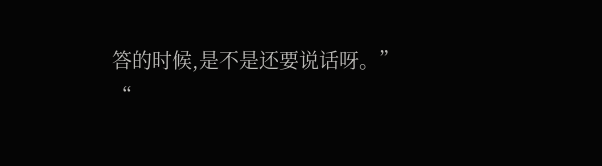答的时候,是不是还要说话呀。”
“